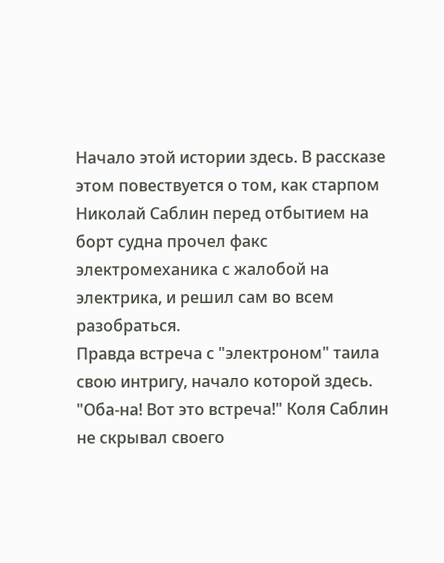Начало этой истории здесь. В рассказе этом повествуется о том, как старпом Николай Саблин перед отбытием на борт судна прочел факс электромеханика с жалобой на электрика, и решил сам во всем разобраться.
Правда встреча с "электроном" таила свою интригу, начало которой здесь.
"Оба-на! Вот это встреча!" Коля Саблин не скрывал своего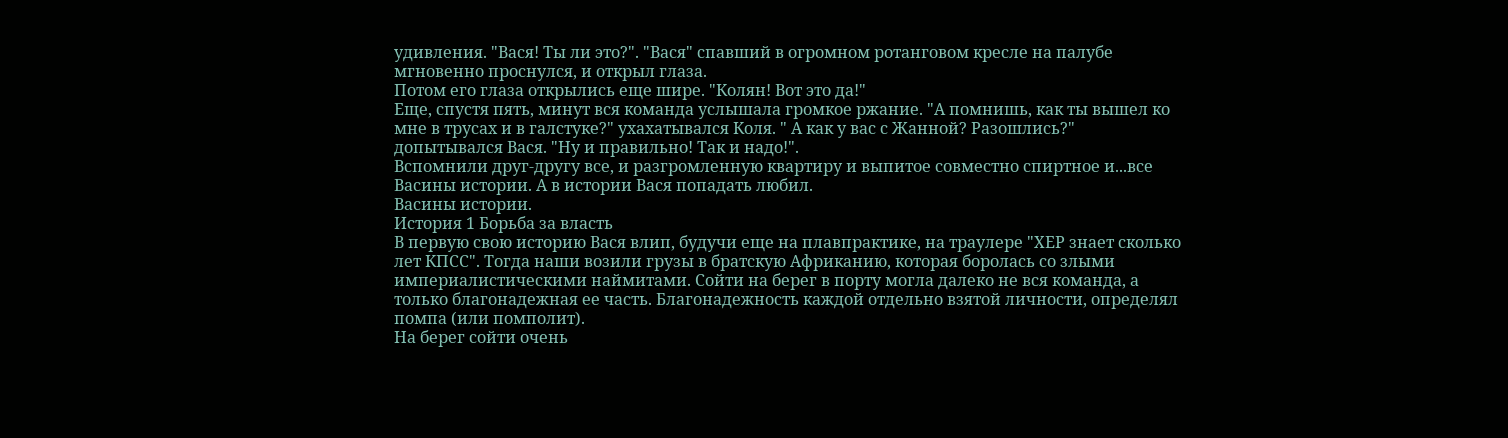удивления. "Вася! Ты ли это?". "Вася" спавший в огромном ротанговом кресле на палубе мгновенно проснулся, и открыл глаза.
Потом его глаза открылись еще шире. "Колян! Вот это да!"
Еще, спустя пять, минут вся команда услышала громкое ржание. "А помнишь, как ты вышел ко мне в трусах и в галстуке?" ухахатывался Коля. " А как у вас с Жанной? Разошлись?" допытывался Вася. "Ну и правильно! Так и надо!".
Вспомнили друг-другу все, и разгромленную квартиру и выпитое совместно спиртное и...все Васины истории. А в истории Вася попадать любил.
Васины истории.
История 1 Борьба за власть
В первую свою историю Вася влип, будучи еще на плавпрактике, на траулере "ХЕР знает сколько лет КПСС". Тогда наши возили грузы в братскую Африканию, которая боролась со злыми империалистическими наймитами. Сойти на берег в порту могла далеко не вся команда, а только благонадежная ее часть. Благонадежность каждой отдельно взятой личности, определял помпа (или помполит).
На берег сойти очень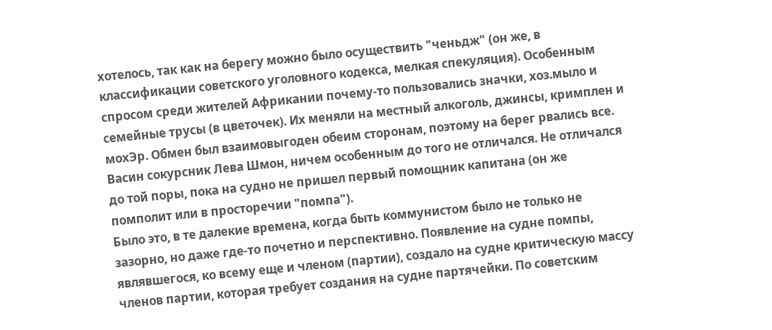хотелось, так как на берегу можно было осуществить "ченьдж" (он же, в классификации советского уголовного кодекса, мелкая спекуляция). Особенным спросом среди жителей Африкании почему-то пользовались значки, хоз.мыло и семейные трусы (в цветочек). Их меняли на местный алкоголь, джинсы, кримплен и мохЭр. Обмен был взаимовыгоден обеим сторонам, поэтому на берег рвались все.
Васин сокурсник Лева Шмон, ничем особенным до того не отличался. Не отличался до той поры, пока на судно не пришел первый помощник капитана (он же помполит или в просторечии "помпа").
Было это, в те далекие времена, когда быть коммунистом было не только не зазорно, но даже где-то почетно и перспективно. Появление на судне помпы, являвшегося, ко всему еще и членом (партии), создало на судне критическую массу членов партии, которая требует создания на судне партячейки. По советским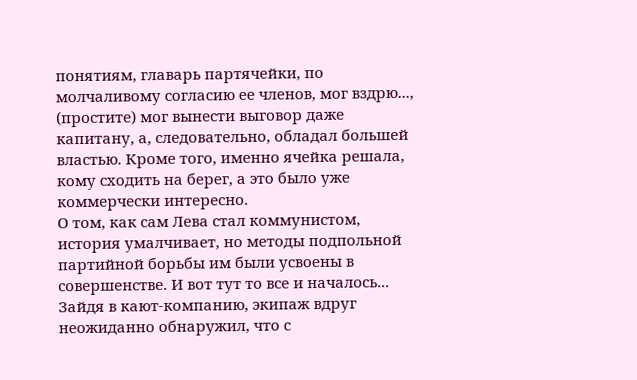понятиям, главарь партячейки, по молчаливому согласию ее членов, мог вздрю..., (простите) мог вынести выговор даже капитану, а, следовательно, обладал большей властью. Кроме того, именно ячейка решала, кому сходить на берег, а это было уже коммерчески интересно.
О том, как сам Лева стал коммунистом, история умалчивает, но методы подпольной партийной борьбы им были усвоены в совершенстве. И вот тут то все и началось... Зайдя в кают-компанию, экипаж вдруг неожиданно обнаружил, что с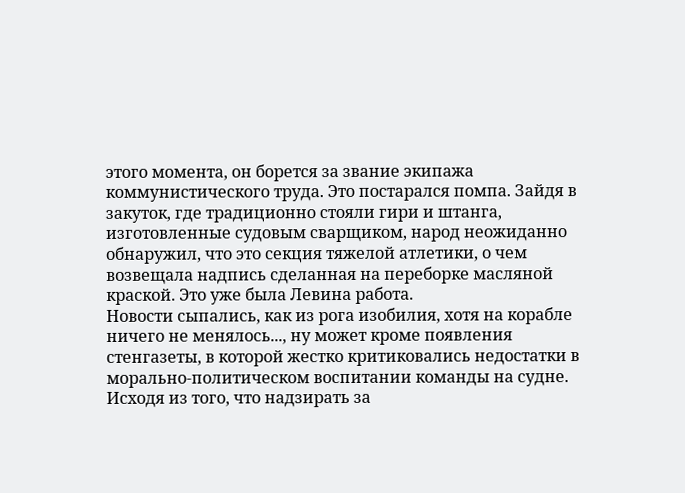этого момента, он борется за звание экипажа коммунистического труда. Это постарался помпа. Зайдя в закуток, где традиционно стояли гири и штанга, изготовленные судовым сварщиком, народ неожиданно обнаружил, что это секция тяжелой атлетики, о чем возвещала надпись сделанная на переборке масляной краской. Это уже была Левина работа.
Новости сыпались, как из рога изобилия, хотя на корабле ничего не менялось..., ну может кроме появления стенгазеты, в которой жестко критиковались недостатки в морально-политическом воспитании команды на судне. Исходя из того, что надзирать за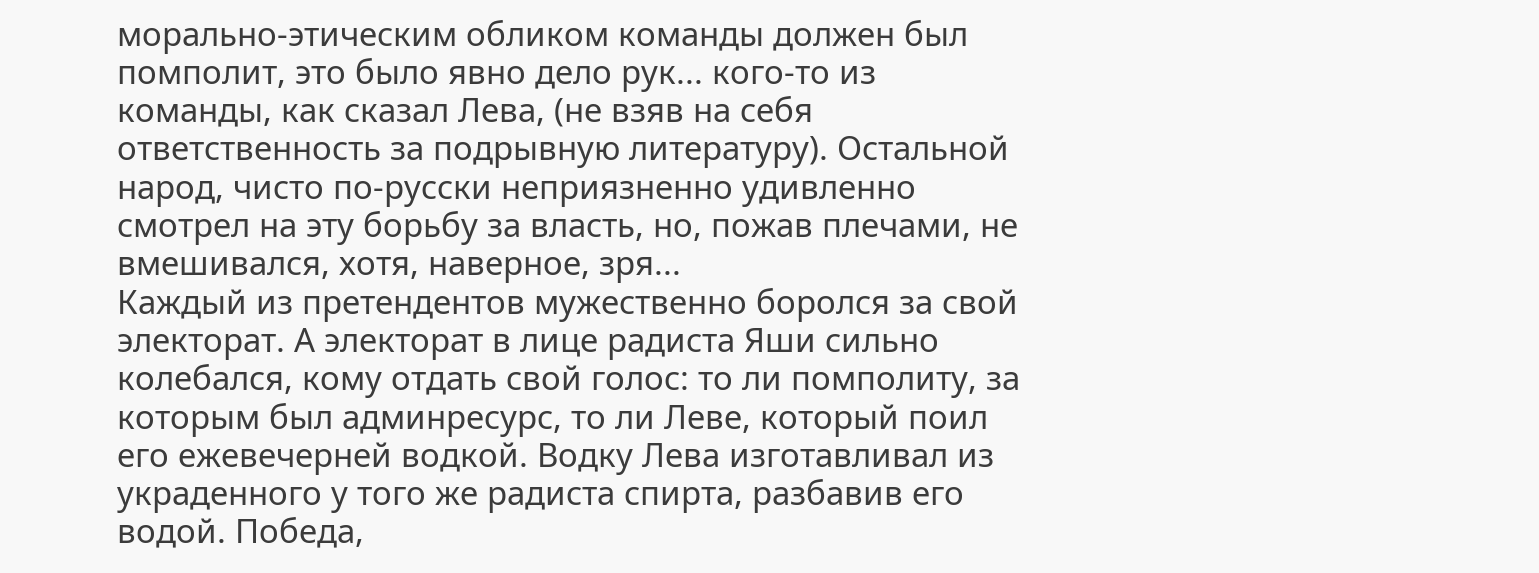морально-этическим обликом команды должен был помполит, это было явно дело рук... кого-то из команды, как сказал Лева, (не взяв на себя ответственность за подрывную литературу). Остальной народ, чисто по-русски неприязненно удивленно смотрел на эту борьбу за власть, но, пожав плечами, не вмешивался, хотя, наверное, зря...
Каждый из претендентов мужественно боролся за свой электорат. А электорат в лице радиста Яши сильно колебался, кому отдать свой голос: то ли помполиту, за которым был админресурс, то ли Леве, который поил его ежевечерней водкой. Водку Лева изготавливал из украденного у того же радиста спирта, разбавив его водой. Победа,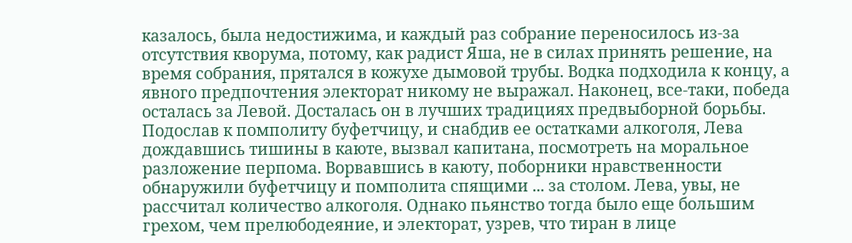казалось, была недостижима, и каждый раз собрание переносилось из-за отсутствия кворума, потому, как радист Яша, не в силах принять решение, на время собрания, прятался в кожухе дымовой трубы. Водка подходила к концу, а явного предпочтения электорат никому не выражал. Наконец, все-таки, победа осталась за Левой. Досталась он в лучших традициях предвыборной борьбы. Подослав к помполиту буфетчицу, и снабдив ее остатками алкоголя, Лева дождавшись тишины в каюте, вызвал капитана, посмотреть на моральное разложение перпома. Ворвавшись в каюту, поборники нравственности обнаружили буфетчицу и помполита спящими ... за столом. Лева, увы, не рассчитал количество алкоголя. Однако пьянство тогда было еще большим грехом, чем прелюбодеяние, и электорат, узрев, что тиран в лице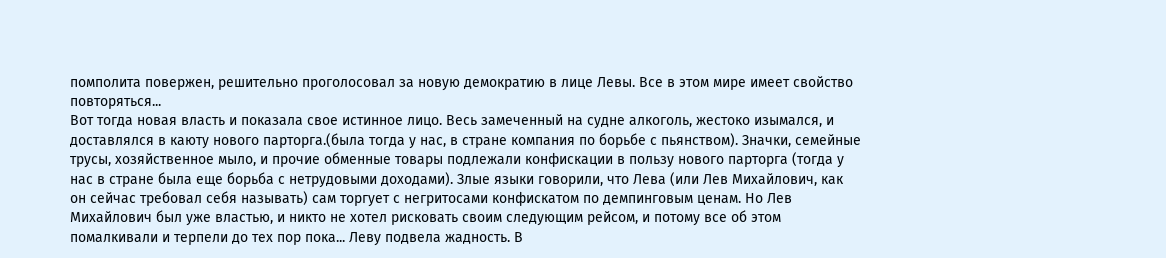помполита повержен, решительно проголосовал за новую демократию в лице Левы. Все в этом мире имеет свойство повторяться...
Вот тогда новая власть и показала свое истинное лицо. Весь замеченный на судне алкоголь, жестоко изымался, и доставлялся в каюту нового парторга.(была тогда у нас, в стране компания по борьбе с пьянством). Значки, семейные трусы, хозяйственное мыло, и прочие обменные товары подлежали конфискации в пользу нового парторга (тогда у нас в стране была еще борьба с нетрудовыми доходами). Злые языки говорили, что Лева (или Лев Михайлович, как он сейчас требовал себя называть) сам торгует с негритосами конфискатом по демпинговым ценам. Но Лев Михайлович был уже властью, и никто не хотел рисковать своим следующим рейсом, и потому все об этом помалкивали и терпели до тех пор пока... Леву подвела жадность. В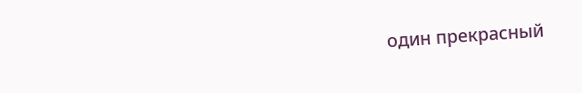один прекрасный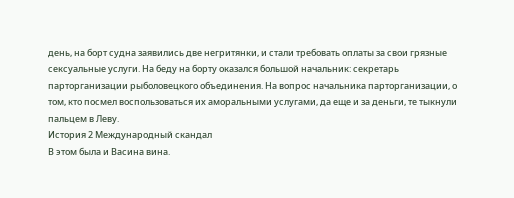день, на борт судна заявились две негритянки, и стали требовать оплаты за свои грязные сексуальные услуги. На беду на борту оказался большой начальник: секретарь парторганизации рыболовецкого объединения. На вопрос начальника парторганизации, о том, кто посмел воспользоваться их аморальными услугами, да еще и за деньги, те тыкнули пальцем в Леву.
История 2 Международный скандал
В этом была и Васина вина.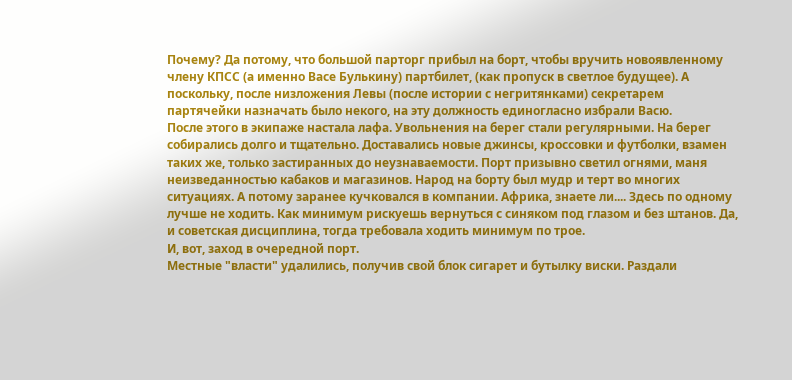Почему? Да потому, что большой парторг прибыл на борт, чтобы вручить новоявленному члену КПСС (а именно Васе Булькину) партбилет, (как пропуск в светлое будущее). А поскольку, после низложения Левы (после истории с негритянками) секретарем партячейки назначать было некого, на эту должность единогласно избрали Васю.
После этого в экипаже настала лафа. Увольнения на берег стали регулярными. На берег собирались долго и тщательно. Доставались новые джинсы, кроссовки и футболки, взамен таких же, только застиранных до неузнаваемости. Порт призывно светил огнями, маня неизведанностью кабаков и магазинов. Народ на борту был мудр и терт во многих ситуациях. А потому заранее кучковался в компании. Африка, знаете ли.... Здесь по одному лучше не ходить. Как минимум рискуешь вернуться с синяком под глазом и без штанов. Да, и советская дисциплина, тогда требовала ходить минимум по трое.
И, вот, заход в очередной порт.
Местные "власти" удалились, получив свой блок сигарет и бутылку виски. Раздали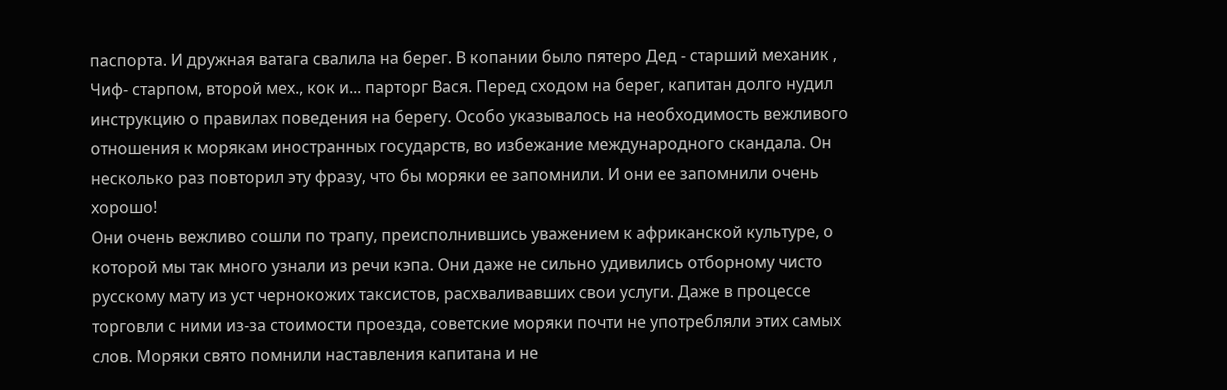паспорта. И дружная ватага свалила на берег. В копании было пятеро Дед - старший механик , Чиф- старпом, второй мех., кок и... парторг Вася. Перед сходом на берег, капитан долго нудил инструкцию о правилах поведения на берегу. Особо указывалось на необходимость вежливого отношения к морякам иностранных государств, во избежание международного скандала. Он несколько раз повторил эту фразу, что бы моряки ее запомнили. И они ее запомнили очень хорошо!
Они очень вежливо сошли по трапу, преисполнившись уважением к африканской культуре, о которой мы так много узнали из речи кэпа. Они даже не сильно удивились отборному чисто русскому мату из уст чернокожих таксистов, расхваливавших свои услуги. Даже в процессе торговли с ними из-за стоимости проезда, советские моряки почти не употребляли этих самых слов. Моряки свято помнили наставления капитана и не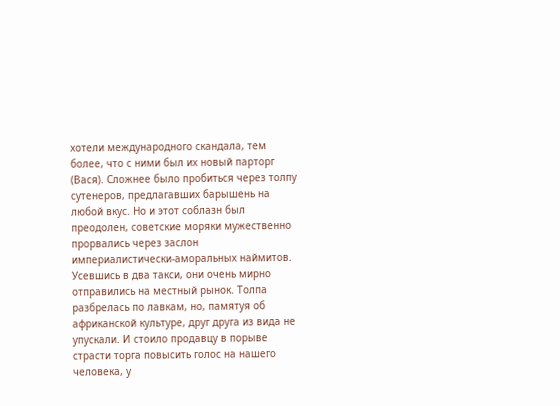хотели международного скандала, тем более, что с ними был их новый парторг (Вася). Сложнее было пробиться через толпу сутенеров, предлагавших барышень на любой вкус. Но и этот соблазн был преодолен, советские моряки мужественно прорвались через заслон империалистически-аморальных наймитов.
Усевшись в два такси, они очень мирно отправились на местный рынок. Толпа разбрелась по лавкам, но, памятуя об африканской культуре, друг друга из вида не упускали. И стоило продавцу в порыве страсти торга повысить голос на нашего человека, у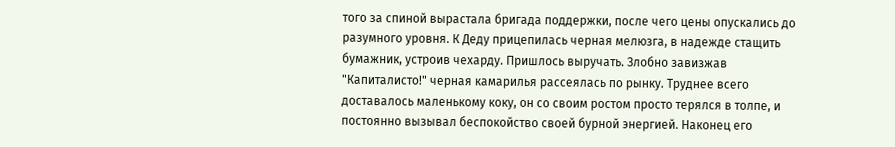того за спиной вырастала бригада поддержки, после чего цены опускались до разумного уровня. К Деду прицепилась черная мелюзга, в надежде стащить бумажник, устроив чехарду. Пришлось выручать. Злобно завизжав "Капиталисто!" черная камарилья рассеялась по рынку. Труднее всего доставалось маленькому коку, он со своим ростом просто терялся в толпе, и постоянно вызывал беспокойство своей бурной энергией. Наконец его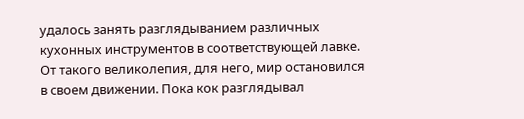удалось занять разглядыванием различных кухонных инструментов в соответствующей лавке.
От такого великолепия, для него, мир остановился в своем движении. Пока кок разглядывал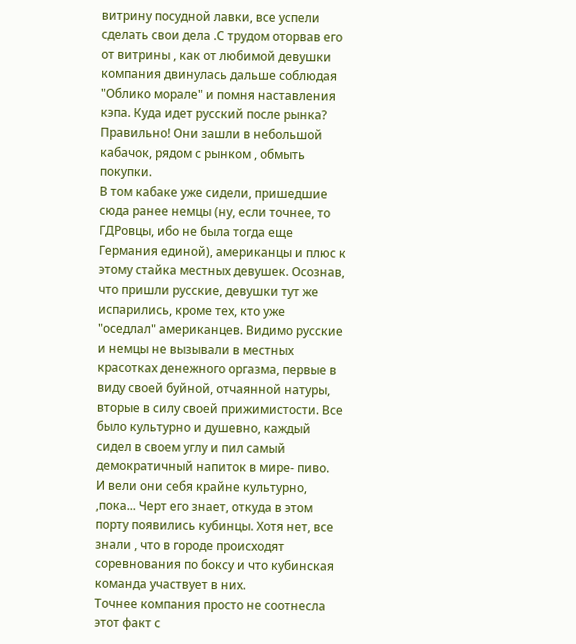витрину посудной лавки, все успели сделать свои дела .С трудом оторвав его от витрины , как от любимой девушки компания двинулась дальше соблюдая "Облико морале" и помня наставления кэпа. Куда идет русский после рынка? Правильно! Они зашли в небольшой кабачок, рядом с рынком , обмыть покупки.
В том кабаке уже сидели, пришедшие сюда ранее немцы (ну, если точнее, то ГДРовцы, ибо не была тогда еще Германия единой), американцы и плюс к этому стайка местных девушек. Осознав, что пришли русские, девушки тут же испарились, кроме тех, кто уже "оседлал" американцев. Видимо русские и немцы не вызывали в местных красотках денежного оргазма, первые в виду своей буйной, отчаянной натуры, вторые в силу своей прижимистости. Все было культурно и душевно, каждый сидел в своем углу и пил самый демократичный напиток в мире- пиво.
И вели они себя крайне культурно, ,пока... Черт его знает, откуда в этом порту появились кубинцы. Хотя нет, все знали , что в городе происходят соревнования по боксу и что кубинская команда участвует в них.
Точнее компания просто не соотнесла этот факт с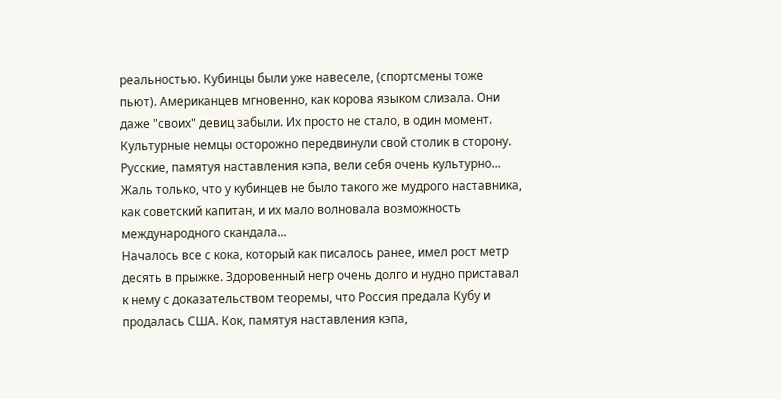реальностью. Кубинцы были уже навеселе, (спортсмены тоже пьют). Американцев мгновенно, как корова языком слизала. Они даже "своих" девиц забыли. Их просто не стало, в один момент.
Культурные немцы осторожно передвинули свой столик в сторону. Русские, памятуя наставления кэпа, вели себя очень культурно... Жаль только, что у кубинцев не было такого же мудрого наставника, как советский капитан, и их мало волновала возможность международного скандала...
Началось все с кока, который как писалось ранее, имел рост метр десять в прыжке. Здоровенный негр очень долго и нудно приставал к нему с доказательством теоремы, что Россия предала Кубу и продалась США. Кок, памятуя наставления кэпа,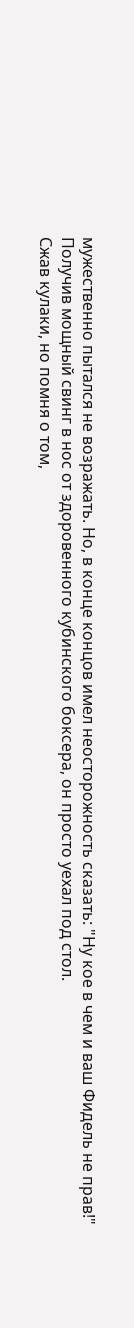мужественно пытался не возражать. Но, в конце концов имел неосторожность сказать: "Ну кое в чем и ваш Фидель не прав!" Получив мощный свинг в нос от здоровенного кубинского боксера, он просто уехал под стол.
Сжав кулаки, но помня о том,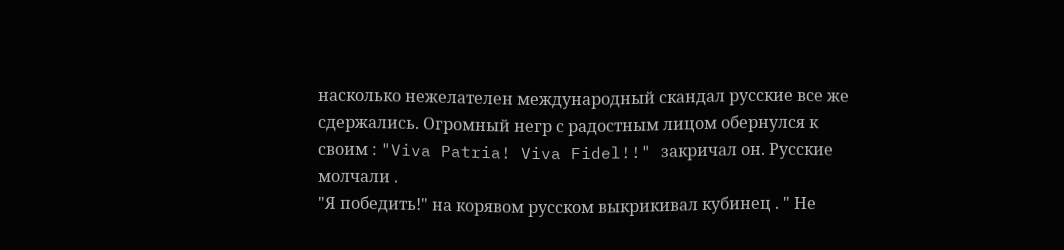насколько нежелателен международный скандал русские все же сдержались. Огромный негр с радостным лицом обернулся к своим : "Viva Patria! Viva Fidel!!" закричал он. Русские молчали .
"Я победить!" на корявом русском выкрикивал кубинец . " Не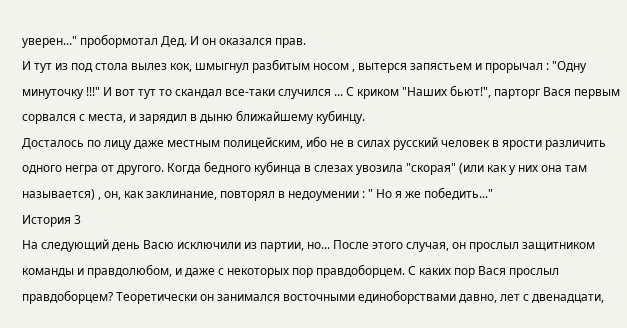уверен..." пробормотал Дед. И он оказался прав.
И тут из под стола вылез кок, шмыгнул разбитым носом , вытерся запястьем и прорычал : "Одну минуточку !!!" И вот тут то скандал все-таки случился ... С криком "Наших бьют!", парторг Вася первым сорвался с места, и зарядил в дыню ближайшему кубинцу.
Досталось по лицу даже местным полицейским, ибо не в силах русский человек в ярости различить одного негра от другого. Когда бедного кубинца в слезах увозила "скорая" (или как у них она там называется) , он, как заклинание, повторял в недоумении : " Но я же победить..."
История 3
На следующий день Васю исключили из партии, но... После этого случая, он прослыл защитником команды и правдолюбом, и даже с некоторых пор правдоборцем. С каких пор Вася прослыл правдоборцем? Теоретически он занимался восточными единоборствами давно, лет с двенадцати,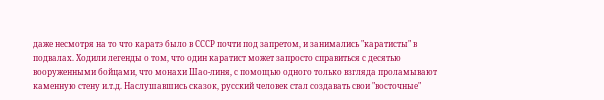даже несмотря на то что каратэ было в СССР почти под запретом, и занимались "каратисты" в подвалах. Ходили легенды о том, что один каратист может запросто справиться с десятью вооруженными бойцами, что монахи Шао-линя, с помощью одного только взгляда проламывают каменную стену и.т.д. Наслушавшись сказок, русский человек стал создавать свои "восточные"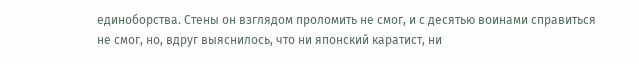единоборства. Стены он взглядом проломить не смог, и с десятью воинами справиться не смог, но, вдруг выяснилось, что ни японский каратист, ни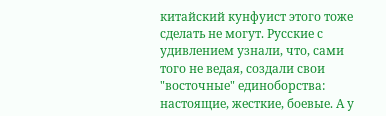китайский кунфуист этого тоже сделать не могут. Русские с удивлением узнали, что, сами того не ведая, создали свои "восточные" единоборства: настоящие, жесткие, боевые. А у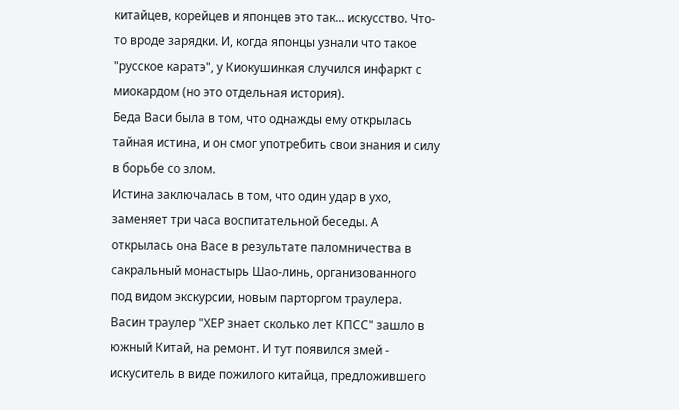китайцев, корейцев и японцев это так... искусство. Что-то вроде зарядки. И, когда японцы узнали что такое "русское каратэ", у Киокушинкая случился инфаркт с миокардом (но это отдельная история).
Беда Васи была в том, что однажды ему открылась тайная истина, и он смог употребить свои знания и силу в борьбе со злом.
Истина заключалась в том, что один удар в ухо, заменяет три часа воспитательной беседы. А открылась она Васе в результате паломничества в сакральный монастырь Шао-линь, организованного под видом экскурсии, новым парторгом траулера.
Васин траулер "ХЕР знает сколько лет КПСС" зашло в южный Китай, на ремонт. И тут появился змей - искуситель в виде пожилого китайца, предложившего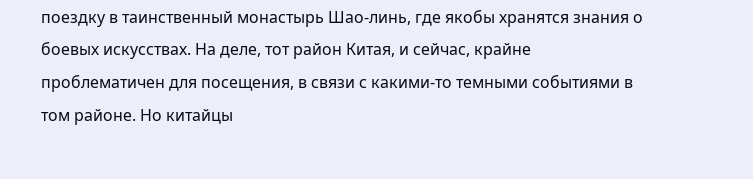поездку в таинственный монастырь Шао-линь, где якобы хранятся знания о боевых искусствах. На деле, тот район Китая, и сейчас, крайне проблематичен для посещения, в связи с какими-то темными событиями в том районе. Но китайцы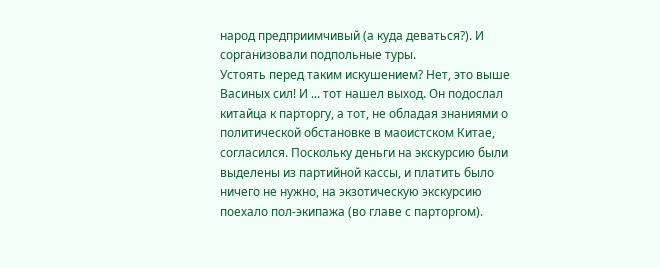народ предприимчивый (а куда деваться?). И сорганизовали подпольные туры.
Устоять перед таким искушением? Нет, это выше Васиных сил! И ... тот нашел выход. Он подослал китайца к парторгу, а тот, не обладая знаниями о политической обстановке в маоистском Китае, согласился. Поскольку деньги на экскурсию были выделены из партийной кассы, и платить было ничего не нужно, на экзотическую экскурсию поехало пол-экипажа (во главе с парторгом).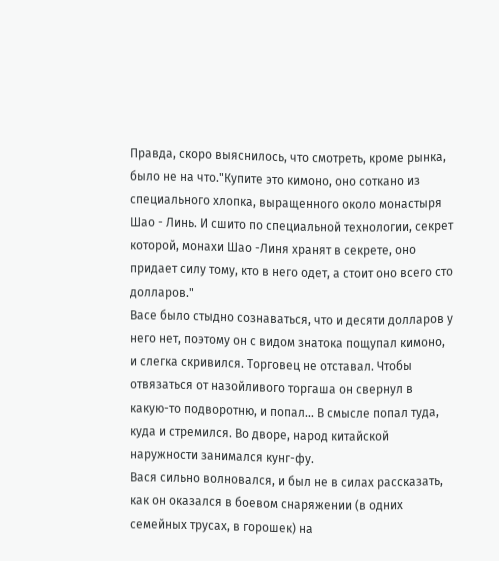Правда, скоро выяснилось, что смотреть, кроме рынка, было не на что."Купите это кимоно, оно соткано из специального хлопка, выращенного около монастыря Шао - Линь. И сшито по специальной технологии, секрет которой, монахи Шао -Линя хранят в секрете, оно придает силу тому, кто в него одет, а стоит оно всего сто долларов."
Васе было стыдно сознаваться, что и десяти долларов у него нет, поэтому он с видом знатока пощупал кимоно, и слегка скривился. Торговец не отставал. Чтобы отвязаться от назойливого торгаша он свернул в какую-то подворотню, и попал... В смысле попал туда, куда и стремился. Во дворе, народ китайской наружности занимался кунг-фу.
Вася сильно волновался, и был не в силах рассказать, как он оказался в боевом снаряжении (в одних семейных трусах, в горошек) на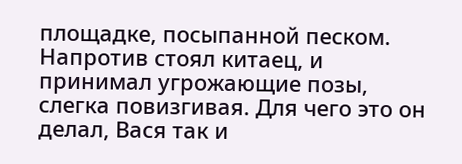площадке, посыпанной песком. Напротив стоял китаец, и принимал угрожающие позы, слегка повизгивая. Для чего это он делал, Вася так и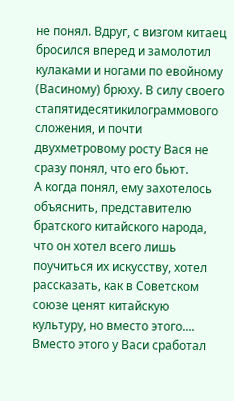не понял. Вдруг, с визгом китаец бросился вперед и замолотил кулаками и ногами по евойному (Васиному) брюху. В силу своего стапятидесятикилограммового сложения, и почти двухметровому росту Вася не сразу понял, что его бьют.
А когда понял, ему захотелось объяснить, представителю братского китайского народа, что он хотел всего лишь поучиться их искусству, хотел рассказать, как в Советском союзе ценят китайскую культуру, но вместо этого.... Вместо этого у Васи сработал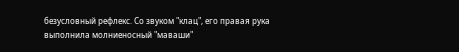безусловный рефлекс. Со звуком "клац", его правая рука выполнила молниеносный "маваши"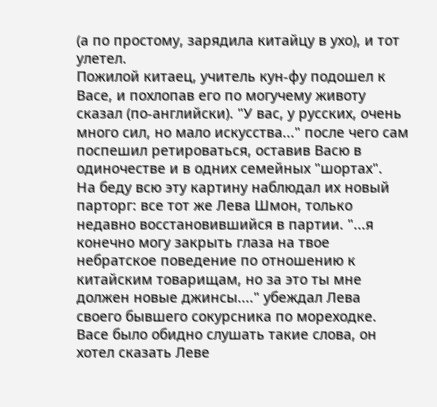(а по простому, зарядила китайцу в ухо), и тот улетел.
Пожилой китаец, учитель кун-фу подошел к Васе, и похлопав его по могучему животу сказал (по-английски). "У вас, у русских, очень много сил, но мало искусства..." после чего сам поспешил ретироваться, оставив Васю в одиночестве и в одних семейных "шортах".
На беду всю эту картину наблюдал их новый парторг: все тот же Лева Шмон, только недавно восстановившийся в партии. "...я конечно могу закрыть глаза на твое небратское поведение по отношению к китайским товарищам, но за это ты мне должен новые джинсы...." убеждал Лева своего бывшего сокурсника по мореходке. Васе было обидно слушать такие слова, он хотел сказать Леве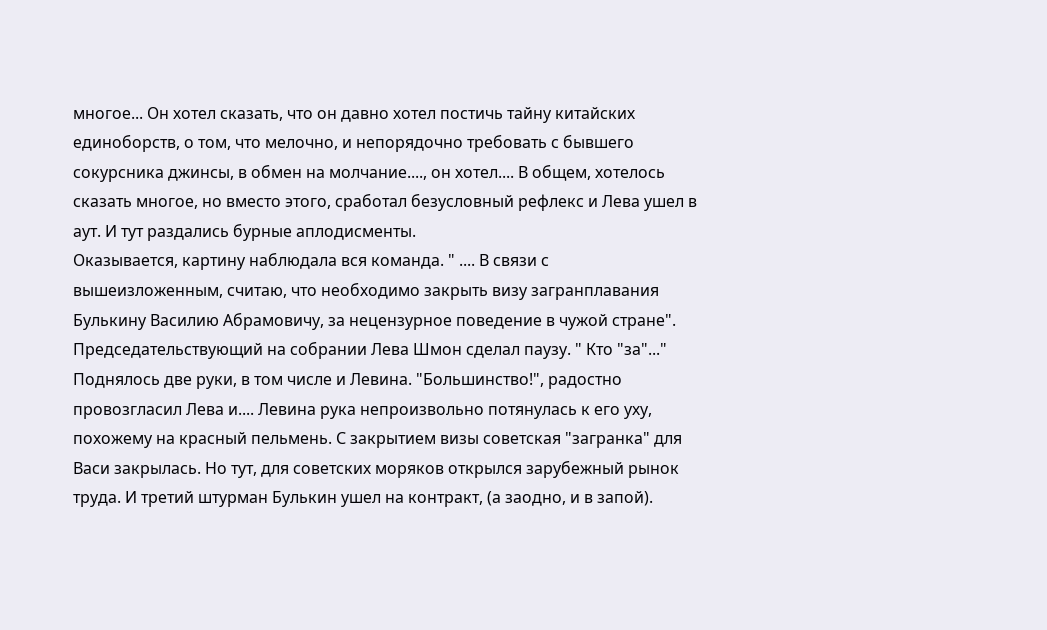многое... Он хотел сказать, что он давно хотел постичь тайну китайских единоборств, о том, что мелочно, и непорядочно требовать с бывшего сокурсника джинсы, в обмен на молчание...., он хотел.... В общем, хотелось сказать многое, но вместо этого, сработал безусловный рефлекс и Лева ушел в аут. И тут раздались бурные аплодисменты.
Оказывается, картину наблюдала вся команда. " .... В связи с вышеизложенным, считаю, что необходимо закрыть визу загранплавания Булькину Василию Абрамовичу, за нецензурное поведение в чужой стране". Председательствующий на собрании Лева Шмон сделал паузу. " Кто "за"..." Поднялось две руки, в том числе и Левина. "Большинство!", радостно провозгласил Лева и.... Левина рука непроизвольно потянулась к его уху, похожему на красный пельмень. С закрытием визы советская "загранка" для Васи закрылась. Но тут, для советских моряков открылся зарубежный рынок труда. И третий штурман Булькин ушел на контракт, (а заодно, и в запой).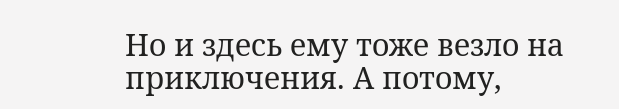Но и здесь ему тоже везло на приключения. А потому,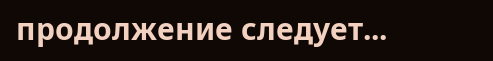продолжение следует...